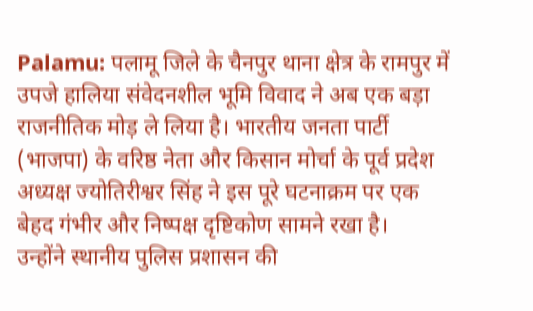Palamu: पलामू जिले के चैनपुर थाना क्षेत्र के रामपुर में उपजे हालिया संवेदनशील भूमि विवाद ने अब एक बड़ा राजनीतिक मोड़ ले लिया है। भारतीय जनता पार्टी (भाजपा) के वरिष्ठ नेता और किसान मोर्चा के पूर्व प्रदेश अध्यक्ष ज्योतिरीश्वर सिंह ने इस पूरे घटनाक्रम पर एक बेहद गंभीर और निष्पक्ष दृष्टिकोण सामने रखा है।
उन्होंने स्थानीय पुलिस प्रशासन की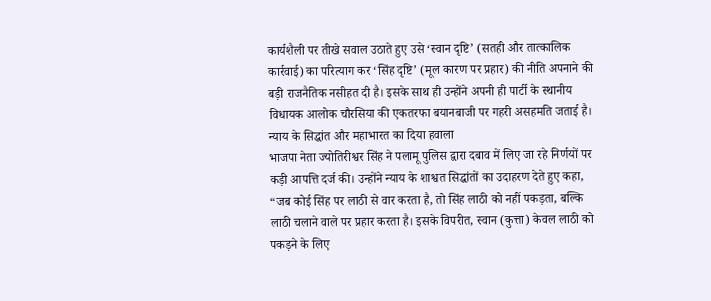कार्यशैली पर तीखे सवाल उठाते हुए उसे ‘स्वान दृष्टि’ (सतही और तात्कालिक कार्रवाई) का परित्याग कर ‘सिंह दृष्टि’ (मूल कारण पर प्रहार) की नीति अपनाने की बड़ी राजनैतिक नसीहत दी है। इसके साथ ही उन्होंने अपनी ही पार्टी के स्थानीय विधायक आलोक चौरसिया की एकतरफा बयानबाजी पर गहरी असहमति जताई है।
न्याय के सिद्धांत और महाभारत का दिया हवाला
भाजपा नेता ज्योतिरीश्वर सिंह ने पलामू पुलिस द्वारा दबाव में लिए जा रहे निर्णयों पर कड़ी आपत्ति दर्ज की। उन्होंने न्याय के शाश्वत सिद्धांतों का उदाहरण देते हुए कहा, “जब कोई सिंह पर लाठी से वार करता है, तो सिंह लाठी को नहीं पकड़ता, बल्कि लाठी चलाने वाले पर प्रहार करता है। इसके विपरीत, स्वान (कुत्ता) केवल लाठी को पकड़ने के लिए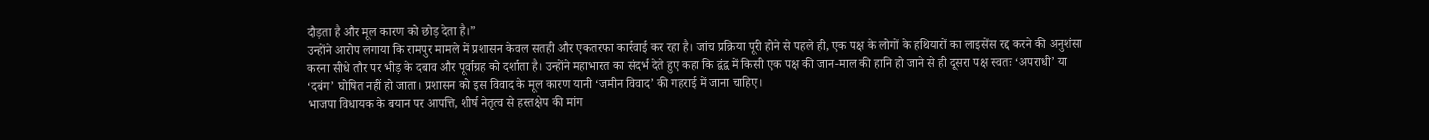दौड़ता है और मूल कारण को छोड़ देता है।”
उन्होंने आरोप लगाया कि रामपुर मामले में प्रशासन केवल सतही और एकतरफा कार्रवाई कर रहा है। जांच प्रक्रिया पूरी होने से पहले ही, एक पक्ष के लोगों के हथियारों का लाइसेंस रद्द करने की अनुशंसा करना सीधे तौर पर भीड़ के दबाव और पूर्वाग्रह को दर्शाता है। उन्होंने महाभारत का संदर्भ देते हुए कहा कि द्वंद्व में किसी एक पक्ष की जान-माल की हानि हो जाने से ही दूसरा पक्ष स्वतः ‘अपराधी’ या ‘दबंग’ घोषित नहीं हो जाता। प्रशासन को इस विवाद के मूल कारण यानी ‘जमीन विवाद’ की गहराई में जाना चाहिए।
भाजपा विधायक के बयान पर आपत्ति, शीर्ष नेतृत्व से हस्तक्षेप की मांग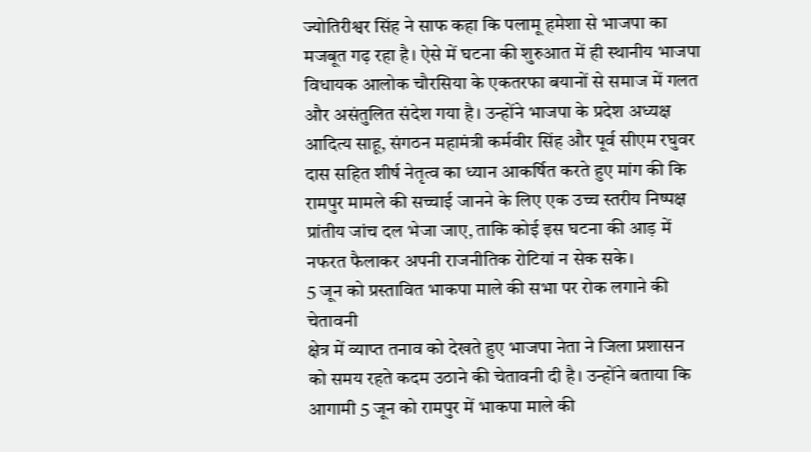ज्योतिरीश्वर सिंह ने साफ कहा कि पलामू हमेशा से भाजपा का मजबूत गढ़ रहा है। ऐसे में घटना की शुरुआत में ही स्थानीय भाजपा विधायक आलोक चौरसिया के एकतरफा बयानों से समाज में गलत और असंतुलित संदेश गया है। उन्होंने भाजपा के प्रदेश अध्यक्ष आदित्य साहू, संगठन महामंत्री कर्मवीर सिंह और पूर्व सीएम रघुवर दास सहित शीर्ष नेतृत्व का ध्यान आकर्षित करते हुए मांग की कि रामपुर मामले की सच्चाई जानने के लिए एक उच्च स्तरीय निष्पक्ष प्रांतीय जांच दल भेजा जाए, ताकि कोई इस घटना की आड़ में नफरत फैलाकर अपनी राजनीतिक रोटियां न सेक सके।
5 जून को प्रस्तावित भाकपा माले की सभा पर रोक लगाने की चेतावनी
क्षेत्र में व्याप्त तनाव को देखते हुए भाजपा नेता ने जिला प्रशासन को समय रहते कदम उठाने की चेतावनी दी है। उन्होंने बताया कि आगामी 5 जून को रामपुर में भाकपा माले की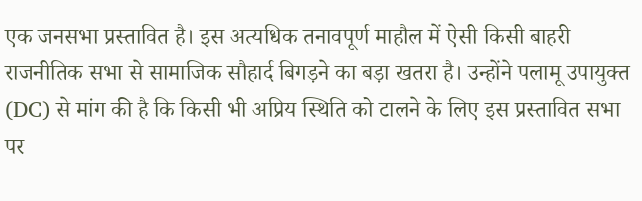एक जनसभा प्रस्तावित है। इस अत्यधिक तनावपूर्ण माहौल में ऐसी किसी बाहरी राजनीतिक सभा से सामाजिक सौहार्द बिगड़ने का बड़ा खतरा है। उन्होंने पलामू उपायुक्त (DC) से मांग की है कि किसी भी अप्रिय स्थिति को टालने के लिए इस प्रस्तावित सभा पर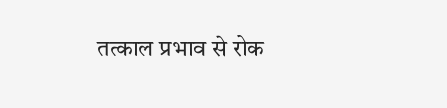तत्काल प्रभाव से रोक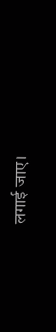लगाई जाए।